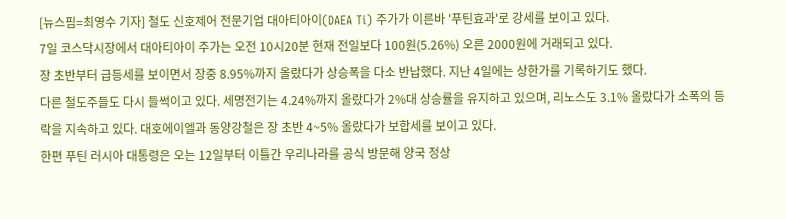[뉴스핌=최영수 기자] 철도 신호제어 전문기업 대아티아이(DAEA Ti) 주가가 이른바 '푸틴효과'로 강세를 보이고 있다.
7일 코스닥시장에서 대아티아이 주가는 오전 10시20분 현재 전일보다 100원(5.26%) 오른 2000원에 거래되고 있다.
장 초반부터 급등세를 보이면서 장중 8.95%까지 올랐다가 상승폭을 다소 반납했다. 지난 4일에는 상한가를 기록하기도 했다.
다른 철도주들도 다시 들썩이고 있다. 세명전기는 4.24%까지 올랐다가 2%대 상승률을 유지하고 있으며, 리노스도 3.1% 올랐다가 소폭의 등락을 지속하고 있다. 대호에이엘과 동양강철은 장 초반 4~5% 올랐다가 보합세를 보이고 있다.
한편 푸틴 러시아 대통령은 오는 12일부터 이틀간 우리나라를 공식 방문해 양국 정상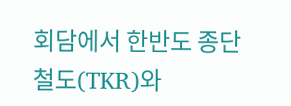회담에서 한반도 종단철도(TKR)와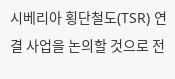시베리아 횡단철도(TSR) 연결 사업을 논의할 것으로 전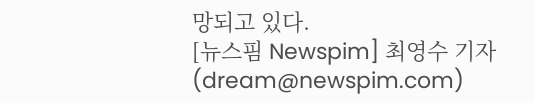망되고 있다.
[뉴스핌 Newspim] 최영수 기자 (dream@newspim.com)